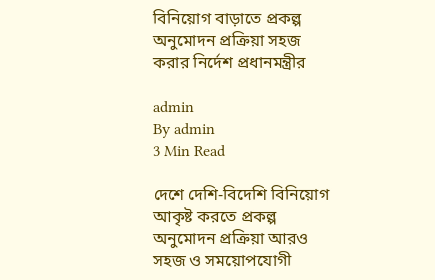বিনিয়োগ বাড়াতে প্রকল্প অনুমোদন প্রক্রিয়া সহজ করার নির্দেশ প্রধানমন্ত্রীর

admin
By admin
3 Min Read

দেশে দেশি-বিদেশি বিনিয়োগ আকৃষ্ট করতে প্রকল্প অনুমোদন প্রক্রিয়া আরও সহজ ও সময়োপযোগী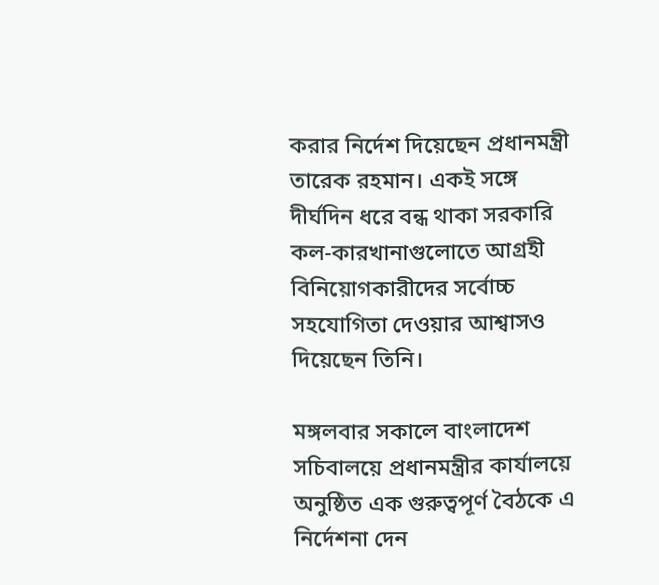করার নির্দেশ দিয়েছেন প্রধানমন্ত্রী তারেক রহমান। একই সঙ্গে দীর্ঘদিন ধরে বন্ধ থাকা সরকারি কল-কারখানাগুলোতে আগ্রহী বিনিয়োগকারীদের সর্বোচ্চ সহযোগিতা দেওয়ার আশ্বাসও দিয়েছেন তিনি।

মঙ্গলবার সকালে বাংলাদেশ সচিবালয়ে প্রধানমন্ত্রীর কার্যালয়ে অনুষ্ঠিত এক গুরুত্বপূর্ণ বৈঠকে এ নির্দেশনা দেন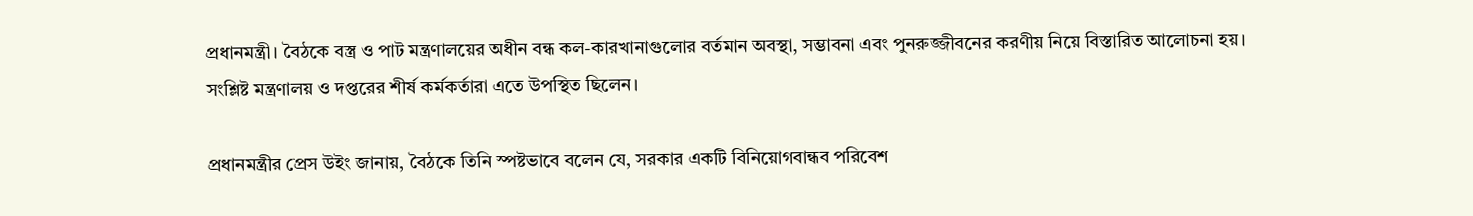প্রধানমন্ত্রী। বৈঠকে বস্ত্র ও পাট মন্ত্রণালয়ের অধীন বন্ধ কল-কারখানাগুলোর বর্তমান অবস্থা, সম্ভাবনা এবং পুনরুজ্জীবনের করণীয় নিয়ে বিস্তারিত আলোচনা হয়। সংশ্লিষ্ট মন্ত্রণালয় ও দপ্তরের শীর্ষ কর্মকর্তারা এতে উপস্থিত ছিলেন।

প্রধানমন্ত্রীর প্রেস উইং জানায়, বৈঠকে তিনি স্পষ্টভাবে বলেন যে, সরকার একটি বিনিয়োগবান্ধব পরিবেশ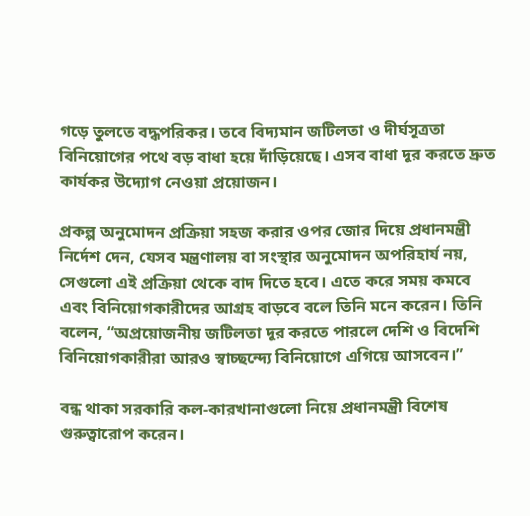গড়ে তুলতে বদ্ধপরিকর। তবে বিদ্যমান জটিলতা ও দীর্ঘসূত্রতা বিনিয়োগের পথে বড় বাধা হয়ে দাঁড়িয়েছে। এসব বাধা দূর করতে দ্রুত কার্যকর উদ্যোগ নেওয়া প্রয়োজন।

প্রকল্প অনুমোদন প্রক্রিয়া সহজ করার ওপর জোর দিয়ে প্রধানমন্ত্রী নির্দেশ দেন, যেসব মন্ত্রণালয় বা সংস্থার অনুমোদন অপরিহার্য নয়, সেগুলো এই প্রক্রিয়া থেকে বাদ দিতে হবে। এতে করে সময় কমবে এবং বিনিয়োগকারীদের আগ্রহ বাড়বে বলে তিনি মনে করেন। তিনি বলেন, “অপ্রয়োজনীয় জটিলতা দূর করতে পারলে দেশি ও বিদেশি বিনিয়োগকারীরা আরও স্বাচ্ছন্দ্যে বিনিয়োগে এগিয়ে আসবেন।”

বন্ধ থাকা সরকারি কল-কারখানাগুলো নিয়ে প্রধানমন্ত্রী বিশেষ গুরুত্বারোপ করেন।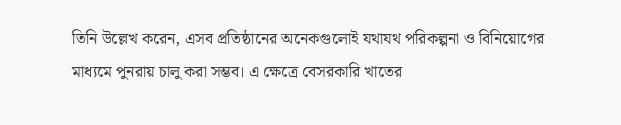তিনি উল্লেখ করেন, এসব প্রতিষ্ঠানের অনেকগুলোই যথাযথ পরিকল্পনা ও বিনিয়োগের মাধ্যমে পুনরায় চালু করা সম্ভব। এ ক্ষেত্রে বেসরকারি খাতের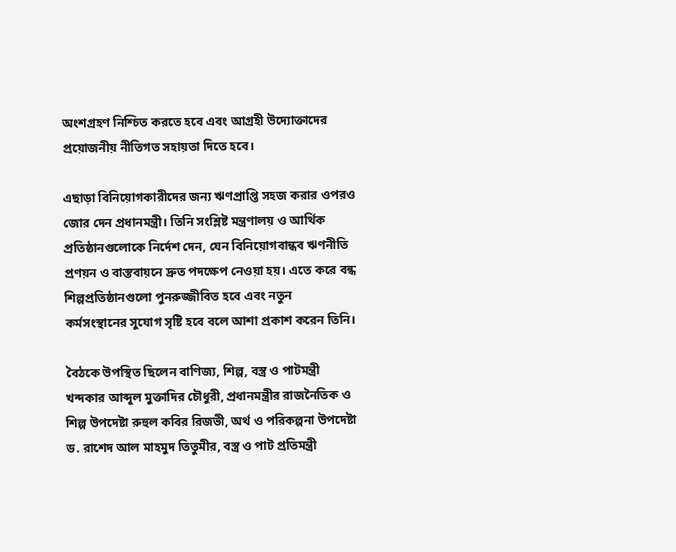অংশগ্রহণ নিশ্চিত করতে হবে এবং আগ্রহী উদ্যোক্তাদের প্রয়োজনীয় নীতিগত সহায়তা দিতে হবে।

এছাড়া বিনিয়োগকারীদের জন্য ঋণপ্রাপ্তি সহজ করার ওপরও জোর দেন প্রধানমন্ত্রী। তিনি সংশ্লিষ্ট মন্ত্রণালয় ও আর্থিক প্রতিষ্ঠানগুলোকে নির্দেশ দেন, যেন বিনিয়োগবান্ধব ঋণনীতি প্রণয়ন ও বাস্তবায়নে দ্রুত পদক্ষেপ নেওয়া হয়। এতে করে বন্ধ শিল্পপ্রতিষ্ঠানগুলো পুনরুজ্জীবিত হবে এবং নতুন কর্মসংস্থানের সুযোগ সৃষ্টি হবে বলে আশা প্রকাশ করেন তিনি।

বৈঠকে উপস্থিত ছিলেন বাণিজ্য, শিল্প, বস্ত্র ও পাটমন্ত্রী খন্দকার আব্দুল মুক্তাদির চৌধুরী, প্রধানমন্ত্রীর রাজনৈতিক ও শিল্প উপদেষ্টা রুহুল কবির রিজভী, অর্থ ও পরিকল্পনা উপদেষ্টা ড. রাশেদ আল মাহমুদ তিতুমীর, বস্ত্র ও পাট প্রতিমন্ত্রী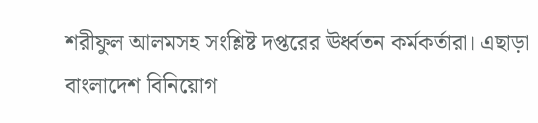শরীফুল আলমসহ সংশ্লিষ্ট দপ্তরের ঊর্ধ্বতন কর্মকর্তারা। এছাড়া বাংলাদেশ বিনিয়োগ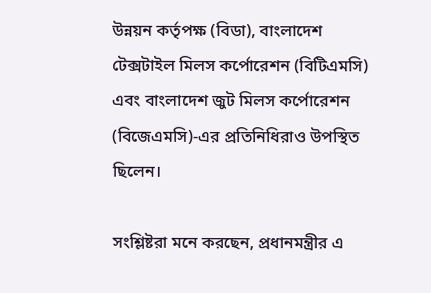উন্নয়ন কর্তৃপক্ষ (বিডা), বাংলাদেশ টেক্সটাইল মিলস কর্পোরেশন (বিটিএমসি) এবং বাংলাদেশ জুট মিলস কর্পোরেশন (বিজেএমসি)-এর প্রতিনিধিরাও উপস্থিত ছিলেন।

সংশ্লিষ্টরা মনে করছেন, প্রধানমন্ত্রীর এ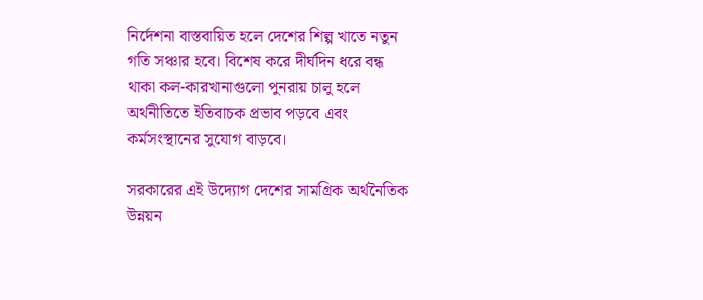নির্দেশনা বাস্তবায়িত হলে দেশের শিল্প খাতে নতুন গতি সঞ্চার হবে। বিশেষ করে দীর্ঘদিন ধরে বন্ধ থাকা কল-কারখানাগুলো পুনরায় চালু হলে অর্থনীতিতে ইতিবাচক প্রভাব পড়বে এবং কর্মসংস্থানের সুযোগ বাড়বে।

সরকারের এই উদ্যোগ দেশের সামগ্রিক অর্থনৈতিক উন্নয়ন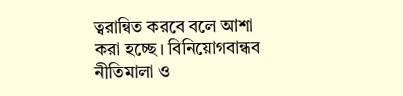ত্বরান্বিত করবে বলে আশা করা হচ্ছে। বিনিয়োগবান্ধব নীতিমালা ও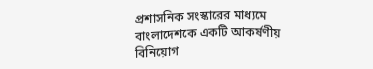প্রশাসনিক সংস্কারের মাধ্যমে বাংলাদেশকে একটি আকর্ষণীয় বিনিয়োগ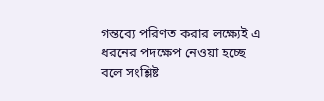গন্তব্যে পরিণত করার লক্ষ্যেই এ ধরনের পদক্ষেপ নেওয়া হচ্ছে বলে সংশ্লিষ্ট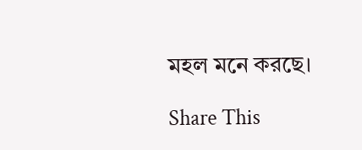মহল মনে করছে।

Share This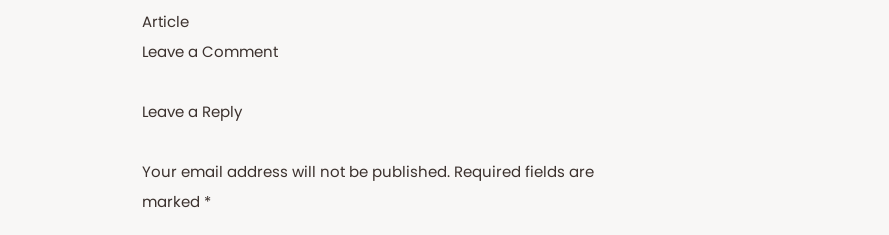Article
Leave a Comment

Leave a Reply

Your email address will not be published. Required fields are marked *